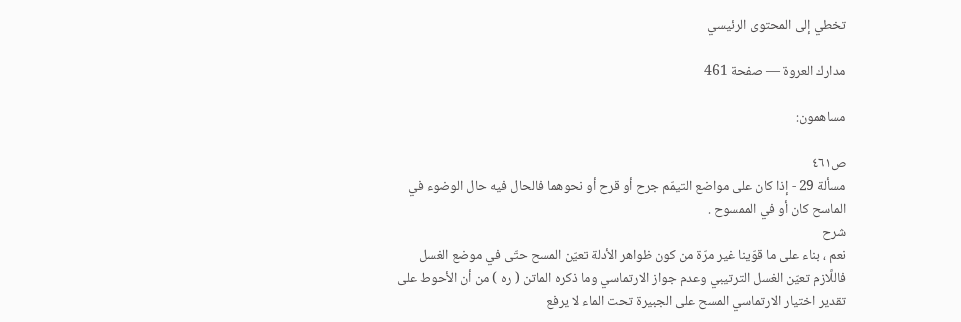تخطي إلى المحتوى الرئيسي

مدارك العروة — صفحة 461

مساهمون:

ص٤٦١
مسألة 29 - إذا كان على مواضع التيمّم جرح أو قرح أو نحوهما فالحال فيه حال الوضوء في الماسح كان أو في الممسوح .
شرح
نعم ، بناء على ما قوّينا غير مرّة من كون ظواهر الأدلة تعيّن المسح حتّى في موضع الغسل فاللَّازم تعيّن الغسل الترتيبي وعدم جواز الارتماسي وما ذكره الماتن ( ره ) من أن الأحوط على تقدير اختيار الارتماسي المسح على الجبيرة تحت الماء لا يرفع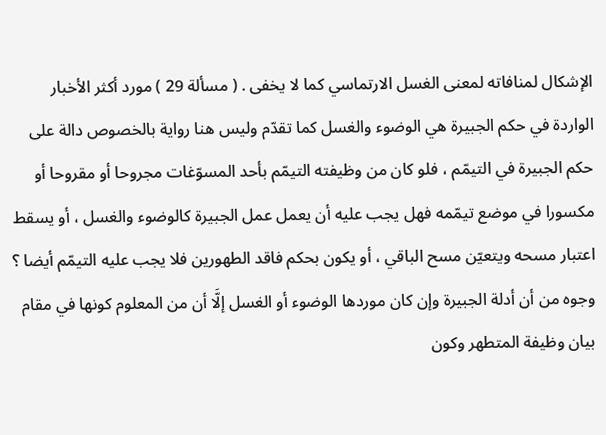الإشكال لمنافاته لمعنى الغسل الارتماسي كما لا يخفى . ( مسألة 29 ) مورد أكثر الأخبار الواردة في حكم الجبيرة هي الوضوء والغسل كما تقدّم وليس هنا رواية بالخصوص دالة على حكم الجبيرة في التيمّم ، فلو كان من وظيفته التيمّم بأحد المسوّغات مجروحا أو مقروحا أو مكسورا في موضع تيمّمه فهل يجب عليه أن يعمل عمل الجبيرة كالوضوء والغسل ، أو يسقط اعتبار مسحه ويتعيّن مسح الباقي ، أو يكون بحكم فاقد الطهورين فلا يجب عليه التيمّم أيضا ؟ وجوه من أن أدلة الجبيرة وإن كان موردها الوضوء أو الغسل إلَّا أن من المعلوم كونها في مقام بيان وظيفة المتطهر وكون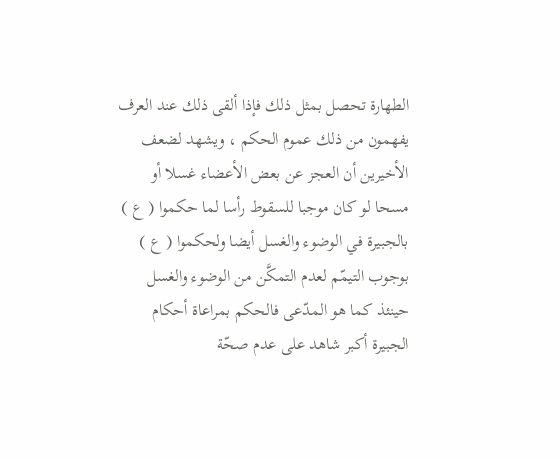الطهارة تحصل بمثل ذلك فإذا ألقى ذلك عند العرف يفهمون من ذلك عموم الحكم ، ويشهد لضعف الأخيرين أن العجز عن بعض الأعضاء غسلا أو مسحا لو كان موجبا للسقوط رأسا لما حكموا ( ع ) بالجبيرة في الوضوء والغسل أيضا ولحكموا ( ع ) بوجوب التيمّم لعدم التمكَّن من الوضوء والغسل حينئذ كما هو المدّعى فالحكم بمراعاة أحكام الجبيرة أكبر شاهد على عدم صحّة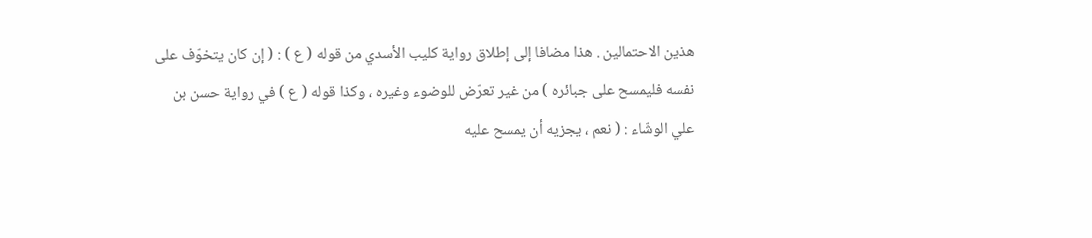هذين الاحتمالين . هذا مضافا إلى إطلاق رواية كليب الأسدي من قوله ( ع ) : ( إن كان يتخوّف على نفسه فليمسح على جبائره ) من غير تعرّض للوضوء وغيره ، وكذا قوله ( ع ) في رواية حسن بن علي الوشّاء : ( نعم ، يجزيه أن يمسح عليه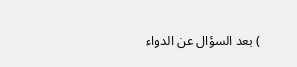) بعد السؤال عن الدواء